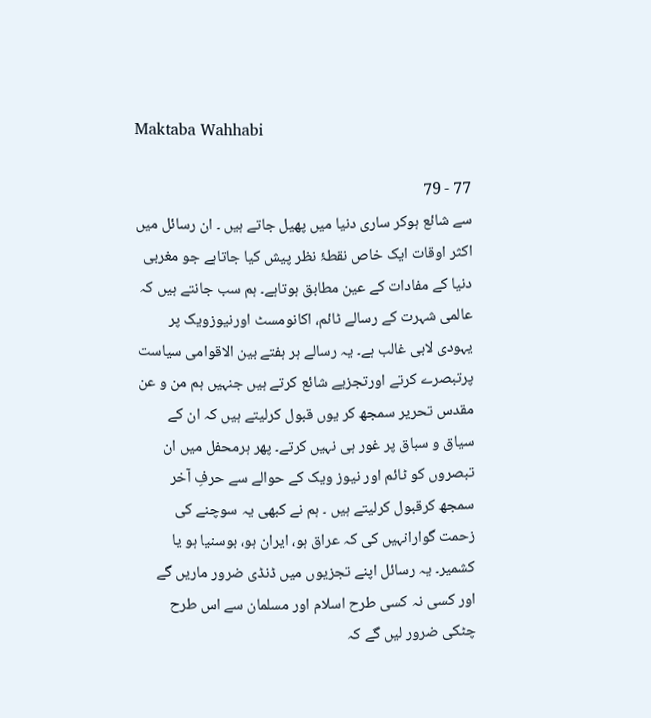Maktaba Wahhabi

77 - 79
سے شائع ہوکر ساری دنیا میں پھیل جاتے ہیں ۔ ان رسائل میں اکثر اوقات ایک خاص نقطۂ نظر پیش کیا جاتاہے جو مغربی دنیا کے مفادات کے عین مطابق ہوتاہے۔ ہم سب جانتے ہیں کہ عالمی شہرت کے رسالے ٹائم، اکانومسٹ اورنیوزویک پر یہودی لابی غالب ہے۔ یہ رسالے ہر ہفتے بین الاقوامی سیاست پرتبصرے کرتے اورتجزیے شائع کرتے ہیں جنہیں ہم من و عن مقدس تحریر سمجھ کر یوں قبول کرلیتے ہیں کہ ان کے سیاق و سباق پر غور ہی نہیں کرتے۔ پھر ہرمحفل میں ان تبصروں کو ٹائم اور نیوز ویک کے حوالے سے حرفِ آخر سمجھ کرقبول کرلیتے ہیں ۔ ہم نے کبھی یہ سوچنے کی زحمت گوارانہیں کی کہ عراق ہو، ایران ہو، بوسنیا ہو یا کشمیر۔ یہ رسائل اپنے تجزیوں میں ڈنڈی ضرور ماریں گے اور کسی نہ کسی طرح اسلام اور مسلمان سے اس طرح چٹکی ضرور لیں گے کہ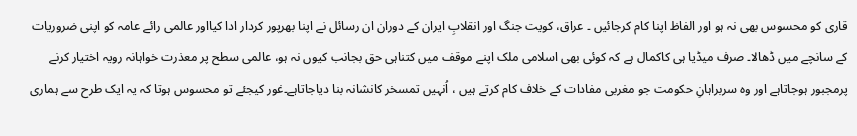قاری کو محسوس بھی نہ ہو اور الفاظ اپنا کام کرجائیں ۔ عراق، کویت جنگ اور انقلابِ ایران کے دوران ان رسائل نے اپنا بھرپور کردار ادا کیااور عالمی رائے عامہ کو اپنی ضروریات کے سانچے میں ڈھالا۔ صرف میڈیا ہی کاکمال ہے کہ کوئی بھی اسلامی ملک اپنے موقف میں کتناہی حق بجانب کیوں نہ ہو، عالمی سطح پر معذرت خواہانہ رویہ اختیار کرنے پرمجبور ہوجاتاہے اور وہ سربراہانِ حکومت جو مغربی مفادات کے خلاف کام کرتے ہیں ، اُنہیں تمسخر کانشانہ بنا دیاجاتاہے۔غور کیجئے تو محسوس ہوتا کہ یہ ایک طرح سے ہماری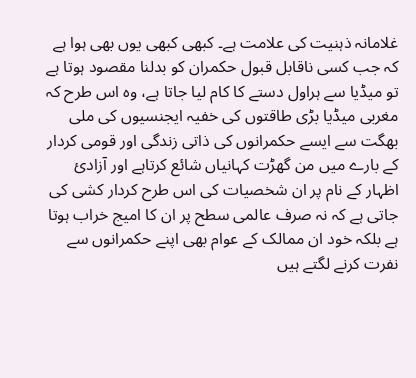غلامانہ ذہنیت کی علامت ہے۔ کبھی کبھی یوں بھی ہوا ہے کہ جب کسی ناقابل قبول حکمران کو بدلنا مقصود ہوتا ہے تو میڈیا سے ہراول دستے کا کام لیا جاتا ہے، وہ اس طرح کہ مغربی میڈیا بڑی طاقتوں کی خفیہ ایجنسیوں کی ملی بھگت سے ایسے حکمرانوں کی ذاتی زندگی اور قومی کردار کے بارے میں من گھڑت کہانیاں شائع کرتاہے اور آزادیٔ اظہار کے نام پر ان شخصیات کی اس طرح کردار کشی کی جاتی ہے کہ نہ صرف عالمی سطح پر ان کا امیج خراب ہوتا ہے بلکہ خود ان ممالک کے عوام بھی اپنے حکمرانوں سے نفرت کرنے لگتے ہیں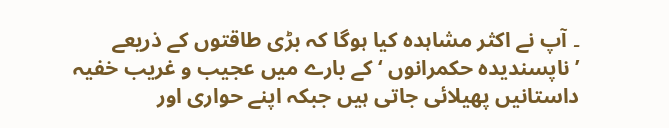۔ آپ نے اکثر مشاہدہ کیا ہوگا کہ بڑی طاقتوں کے ذریعے ’ناپسندیدہ حکمرانوں ‘ کے بارے میں عجیب و غریب خفیہ داستانیں پھیلائی جاتی ہیں جبکہ اپنے حواری اور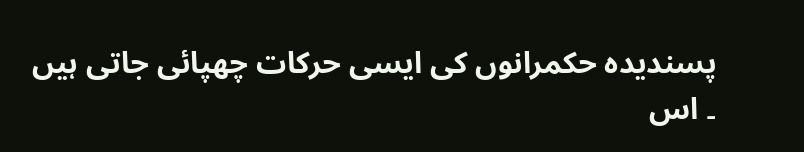پسندیدہ حکمرانوں کی ایسی حرکات چھپائی جاتی ہیں ۔ اس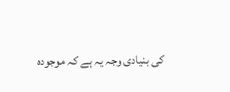کی بنیادی وجہ یہ ہے کہ موجودہ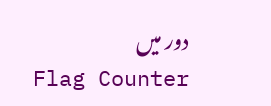دور میں
Flag Counter